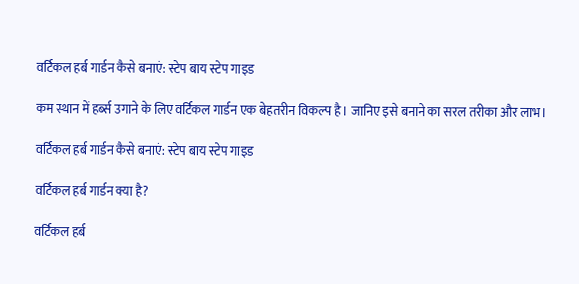वर्टिकल हर्ब गार्डन कैसे बनाएं: स्टेप बाय स्टेप गाइड

कम स्थान में हर्ब्स उगाने के लिए वर्टिकल गार्डन एक बेहतरीन विकल्प है। जानिए इसे बनाने का सरल तरीका और लाभ।

वर्टिकल हर्ब गार्डन कैसे बनाएं: स्टेप बाय स्टेप गाइड

वर्टिकल हर्ब गार्डन क्या है?

वर्टिकल हर्ब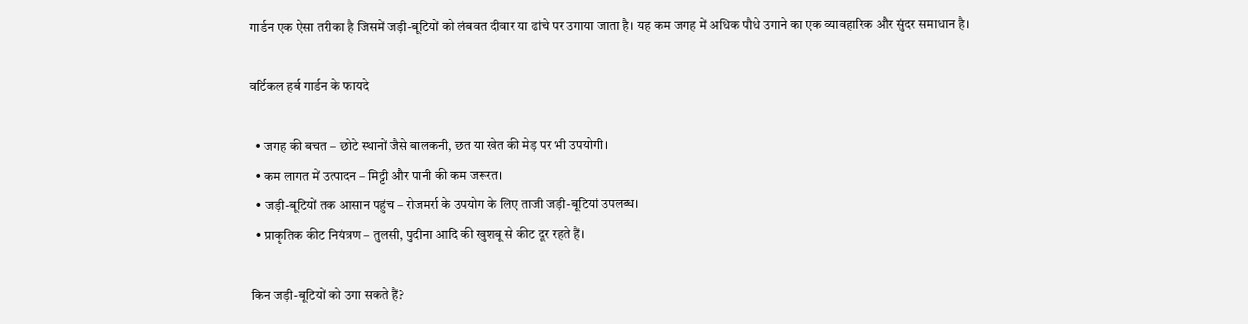गार्डन एक ऐसा तरीका है जिसमें जड़ी-बूटियों को लंबवत दीवार या ढांचे पर उगाया जाता है। यह कम जगह में अधिक पौधे उगाने का एक व्यावहारिक और सुंदर समाधान है।

वर्टिकल हर्ब गार्डन के फायदे

  • जगह की बचत – छोटे स्थानों जैसे बालकनी, छत या खेत की मेड़ पर भी उपयोगी।
  • कम लागत में उत्पादन – मिट्टी और पानी की कम जरूरत।
  • जड़ी-बूटियों तक आसान पहुंच – रोजमर्रा के उपयोग के लिए ताजी जड़ी-बूटियां उपलब्ध।
  • प्राकृतिक कीट नियंत्रण – तुलसी, पुदीना आदि की खुशबू से कीट दूर रहते हैं।

किन जड़ी-बूटियों को उगा सकते हैं?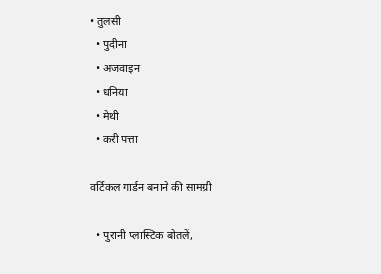• तुलसी
  • पुदीना
  • अजवाइन
  • धनिया
  • मेथी
  • करी पत्ता

वर्टिकल गार्डन बनाने की सामग्री

  • पुरानी प्लास्टिक बोतलें,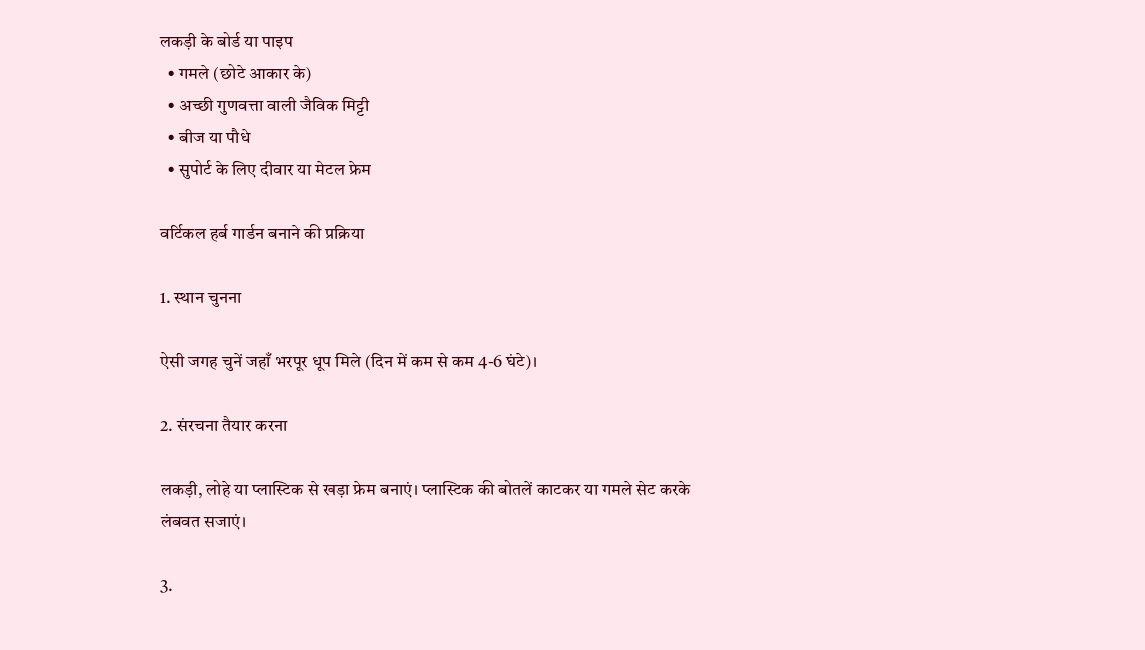लकड़ी के बोर्ड या पाइप
  • गमले (छोटे आकार के)
  • अच्छी गुणवत्ता वाली जैविक मिट्टी
  • बीज या पौधे
  • सुपोर्ट के लिए दीवार या मेटल फ्रेम

वर्टिकल हर्ब गार्डन बनाने की प्रक्रिया

1. स्थान चुनना

ऐसी जगह चुनें जहाँ भरपूर धूप मिले (दिन में कम से कम 4-6 घंटे)।

2. संरचना तैयार करना

लकड़ी, लोहे या प्लास्टिक से खड़ा फ्रेम बनाएं। प्लास्टिक की बोतलें काटकर या गमले सेट करके लंबवत सजाएं।

3.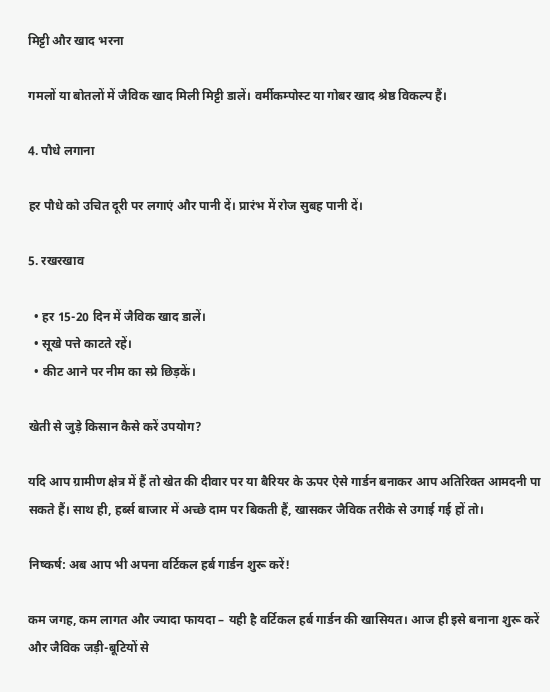मिट्टी और खाद भरना

गमलों या बोतलों में जैविक खाद मिली मिट्टी डालें। वर्मीकम्पोस्ट या गोबर खाद श्रेष्ठ विकल्प हैं।

4. पौधे लगाना

हर पौधे को उचित दूरी पर लगाएं और पानी दें। प्रारंभ में रोज सुबह पानी दें।

5. रखरखाव

  • हर 15-20 दिन में जैविक खाद डालें।
  • सूखे पत्ते काटते रहें।
  • कीट आने पर नीम का स्प्रे छिड़कें।

खेती से जुड़े किसान कैसे करें उपयोग?

यदि आप ग्रामीण क्षेत्र में हैं तो खेत की दीवार पर या बैरियर के ऊपर ऐसे गार्डन बनाकर आप अतिरिक्त आमदनी पा सकते हैं। साथ ही, हर्ब्स बाजार में अच्छे दाम पर बिकती हैं, खासकर जैविक तरीके से उगाई गई हों तो।

निष्कर्ष: अब आप भी अपना वर्टिकल हर्ब गार्डन शुरू करें!

कम जगह, कम लागत और ज्यादा फायदा – यही है वर्टिकल हर्ब गार्डन की खासियत। आज ही इसे बनाना शुरू करें और जैविक जड़ी-बूटियों से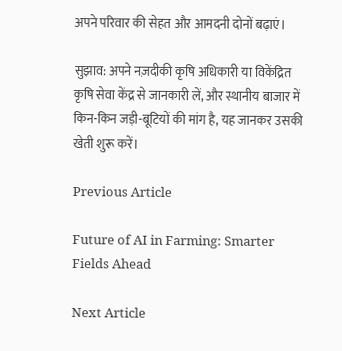अपने परिवार की सेहत और आमदनी दोनों बढ़ाएं।

सुझाव: अपने नज़दीकी कृषि अधिकारी या विकेंद्रित कृषि सेवा केंद्र से जानकारी लें, और स्थानीय बाजार में किन-किन जड़ी-बूटियों की मांग है, यह जानकर उसकी खेती शुरू करें।

Previous Article

Future of AI in Farming: Smarter Fields Ahead

Next Article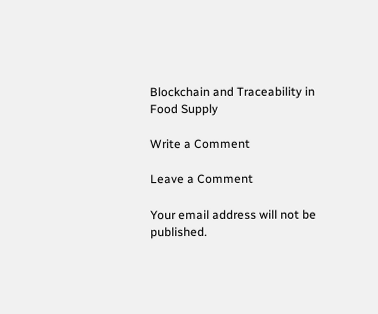Blockchain and Traceability in Food Supply

Write a Comment

Leave a Comment

Your email address will not be published.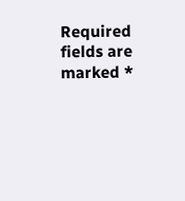Required fields are marked *